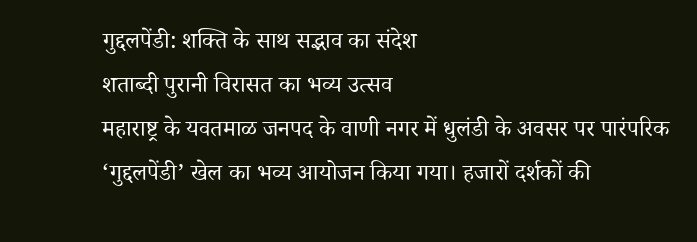गुद्दलपेंडी: शक्ति के साथ सद्भाव का संदेश
शताब्दी पुरानी विरासत का भव्य उत्सव
महाराष्ट्र के यवतमाळ जनपद के वाणी नगर में धुलंडी के अवसर पर पारंपरिक ‘गुद्दलपेंडी’ खेल का भव्य आयोजन किया गया। हजारों दर्शकों की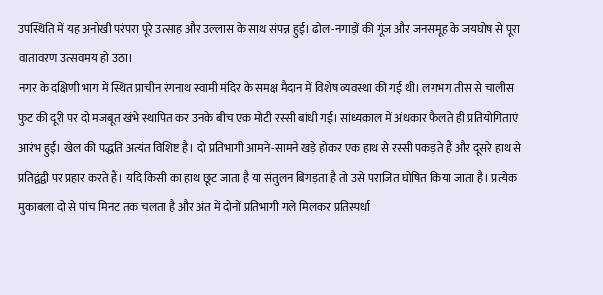उपस्थिति में यह अनोखी परंपरा पूरे उत्साह और उल्लास के साथ संपन्न हुई। ढोल-नगाड़ों की गूंज और जनसमूह के जयघोष से पूरा वातावरण उत्सवमय हो उठा।
नगर के दक्षिणी भाग में स्थित प्राचीन रंगनाथ स्वामी मंदिर के समक्ष मैदान में विशेष व्यवस्था की गई थी। लगभग तीस से चालीस फुट की दूरी पर दो मजबूत खंभे स्थापित कर उनके बीच एक मोटी रस्सी बांधी गई। सांध्यकाल में अंधकार फैलते ही प्रतियोगिताएं आरंभ हुईं। खेल की पद्धति अत्यंत विशिष्ट है। दो प्रतिभागी आमने-सामने खड़े होकर एक हाथ से रस्सी पकड़ते हैं और दूसरे हाथ से प्रतिद्वंद्वी पर प्रहार करते हैं। यदि किसी का हाथ छूट जाता है या संतुलन बिगड़ता है तो उसे पराजित घोषित किया जाता है। प्रत्येक मुकाबला दो से पांच मिनट तक चलता है और अंत में दोनों प्रतिभागी गले मिलकर प्रतिस्पर्धा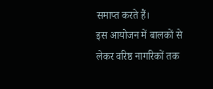समाप्त करते हैं।
इस आयोजन में बालकों से लेकर वरिष्ठ नागरिकों तक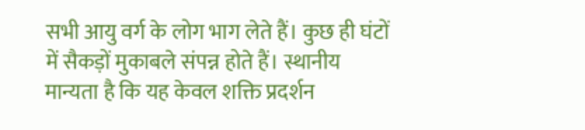सभी आयु वर्ग के लोग भाग लेते हैं। कुछ ही घंटों में सैकड़ों मुकाबले संपन्न होते हैं। स्थानीय मान्यता है कि यह केवल शक्ति प्रदर्शन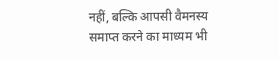नहीं, बल्कि आपसी वैमनस्य समाप्त करने का माध्यम भी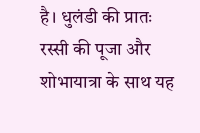है। धुलंडी की प्रातः रस्सी की पूजा और शोभायात्रा के साथ यह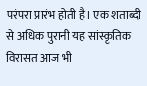परंपरा प्रारंभ होती है। एक शताब्दी से अधिक पुरानी यह सांस्कृतिक विरासत आज भी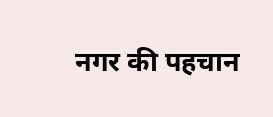नगर की पहचान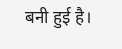बनी हुई है।